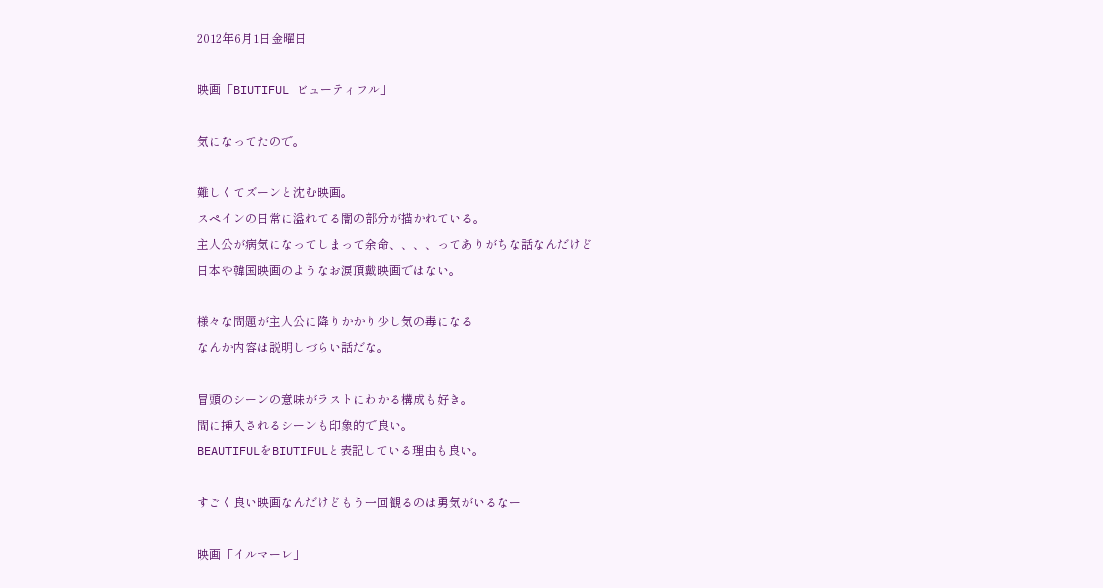2012年6月1日金曜日

映画「BIUTIFUL ビューティフル」

気になってたので。

難しくてズーンと沈む映画。
スペインの日常に溢れてる闇の部分が描かれている。
主人公が病気になってしまって余命、、、、ってありがちな話なんだけど
日本や韓国映画のようなお涙頂戴映画ではない。

様々な問題が主人公に降りかかり少し気の毒になる
なんか内容は説明しづらい話だな。

冒頭のシーンの意味がラストにわかる構成も好き。
間に挿入されるシーンも印象的で良い。
BEAUTIFULをBIUTIFULと表記している理由も良い。

すごく良い映画なんだけどもう一回観るのは勇気がいるなー

映画「イルマーレ」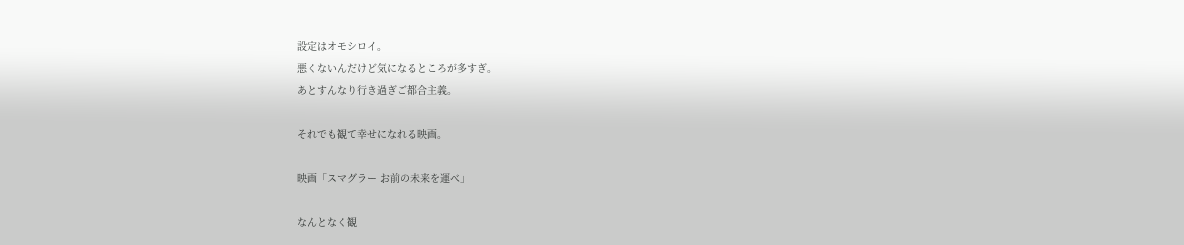設定はオモシロイ。
悪くないんだけど気になるところが多すぎ。
あとすんなり行き過ぎご都合主義。

それでも観て幸せになれる映画。

映画「スマグラー お前の未来を運べ」

なんとなく観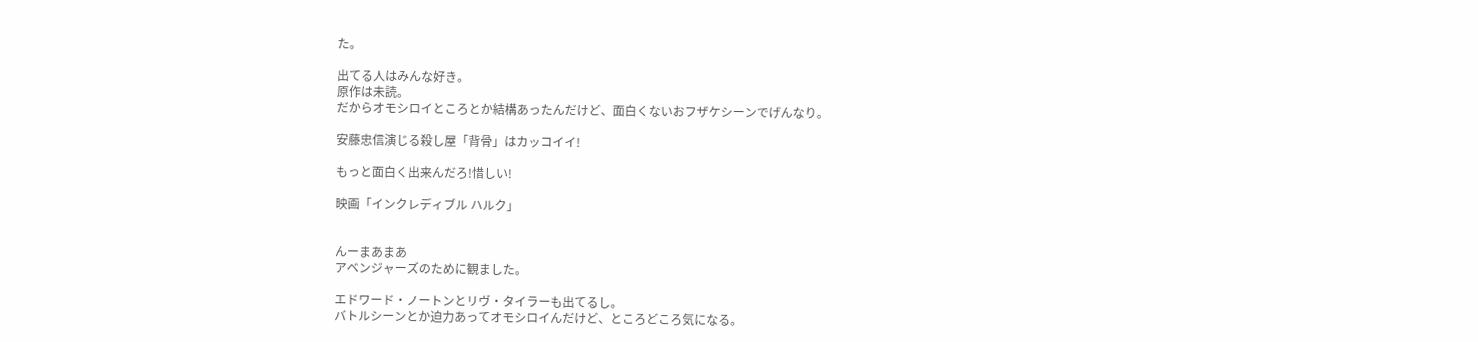た。

出てる人はみんな好き。
原作は未読。
だからオモシロイところとか結構あったんだけど、面白くないおフザケシーンでげんなり。

安藤忠信演じる殺し屋「背骨」はカッコイイ!

もっと面白く出来んだろ!惜しい!

映画「インクレディブル ハルク」


んーまあまあ
アベンジャーズのために観ました。

エドワード・ノートンとリヴ・タイラーも出てるし。
バトルシーンとか迫力あってオモシロイんだけど、ところどころ気になる。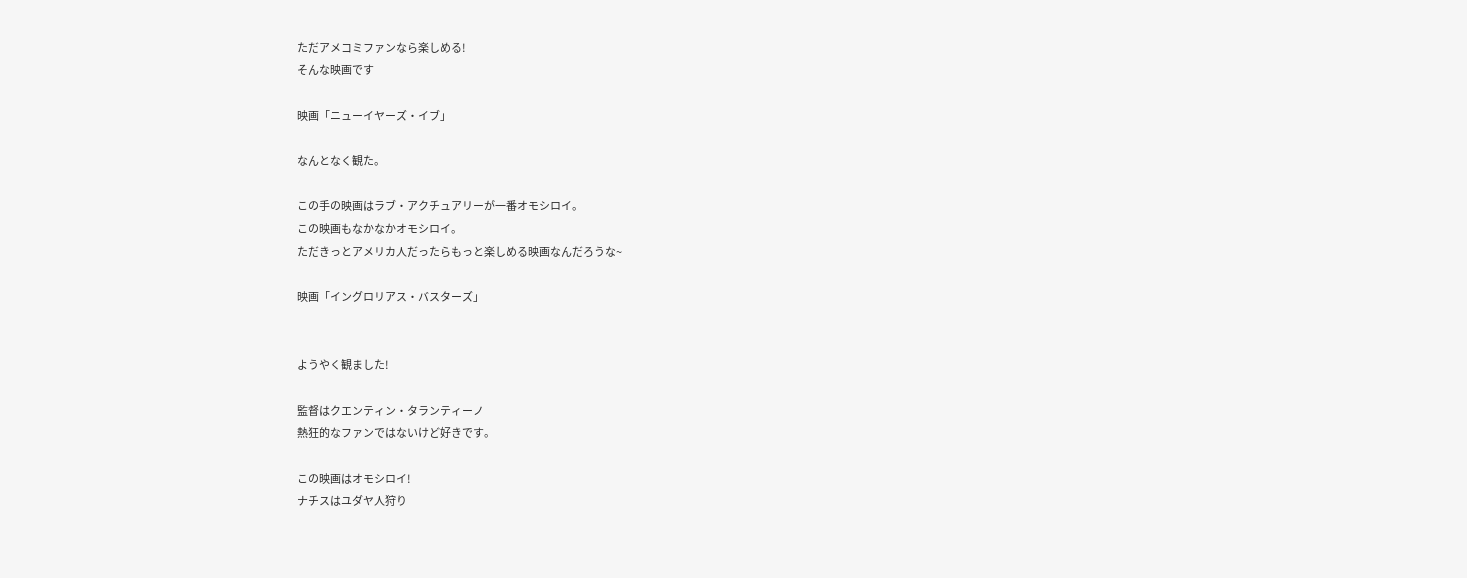ただアメコミファンなら楽しめる!
そんな映画です

映画「ニューイヤーズ・イブ」

なんとなく観た。

この手の映画はラブ・アクチュアリーが一番オモシロイ。
この映画もなかなかオモシロイ。
ただきっとアメリカ人だったらもっと楽しめる映画なんだろうな~

映画「イングロリアス・バスターズ」


ようやく観ました!

監督はクエンティン・タランティーノ
熱狂的なファンではないけど好きです。

この映画はオモシロイ!
ナチスはユダヤ人狩り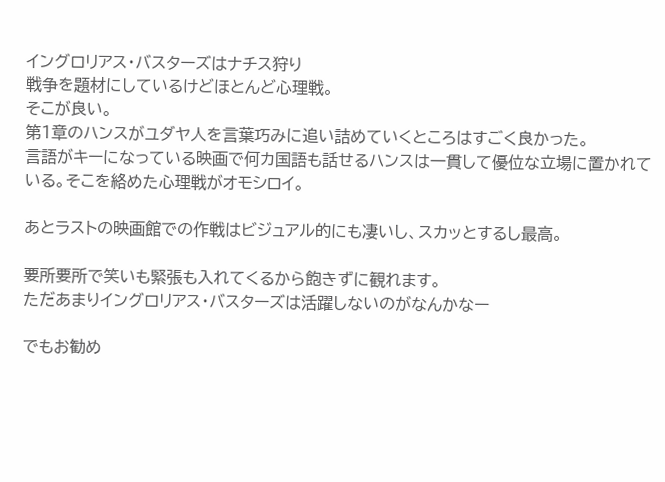イングロリアス・バスターズはナチス狩り
戦争を題材にしているけどほとんど心理戦。
そこが良い。
第1章のハンスがユダヤ人を言葉巧みに追い詰めていくところはすごく良かった。
言語がキーになっている映画で何カ国語も話せるハンスは一貫して優位な立場に置かれている。そこを絡めた心理戦がオモシロイ。

あとラストの映画館での作戦はビジュアル的にも凄いし、スカッとするし最高。

要所要所で笑いも緊張も入れてくるから飽きずに観れます。
ただあまりイングロリアス・バスターズは活躍しないのがなんかなー

でもお勧め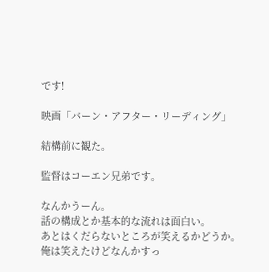です!

映画「バーン・アフター・リーディング」

結構前に観た。

監督はコーエン兄弟です。

なんかうーん。
話の構成とか基本的な流れは面白い。
あとはくだらないところが笑えるかどうか。
俺は笑えたけどなんかすっ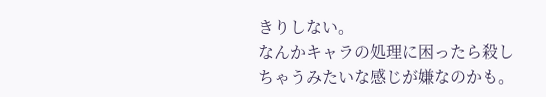きりしない。
なんかキャラの処理に困ったら殺しちゃうみたいな感じが嫌なのかも。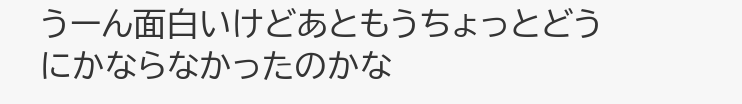うーん面白いけどあともうちょっとどうにかならなかったのかな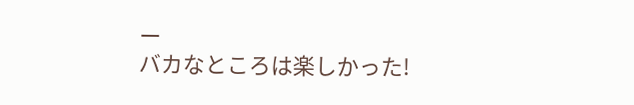ー
バカなところは楽しかった!